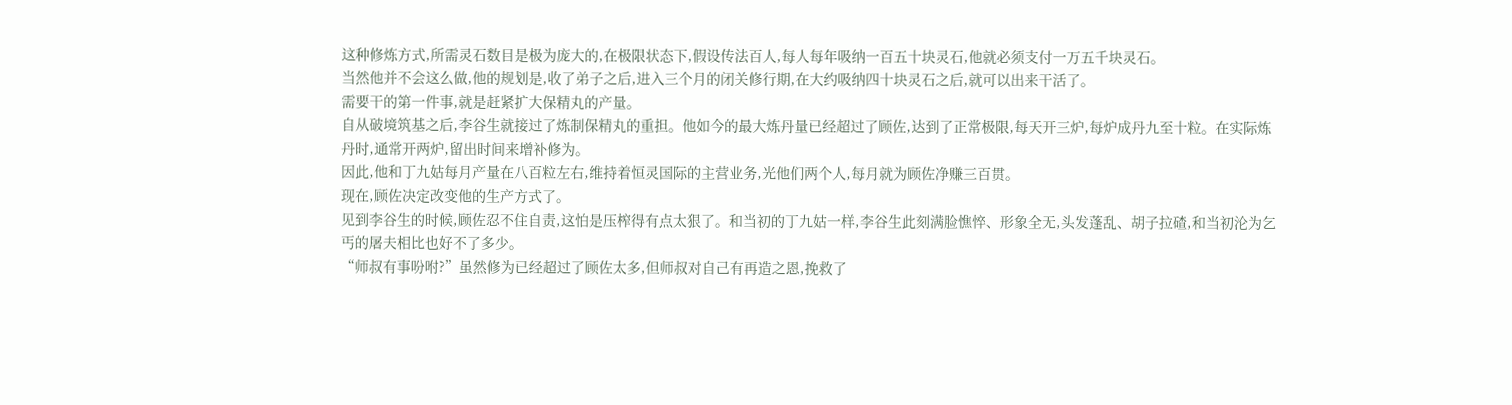这种修炼方式,所需灵石数目是极为庞大的,在极限状态下,假设传法百人,每人每年吸纳一百五十块灵石,他就必须支付一万五千块灵石。
当然他并不会这么做,他的规划是,收了弟子之后,进入三个月的闭关修行期,在大约吸纳四十块灵石之后,就可以出来干活了。
需要干的第一件事,就是赶紧扩大保精丸的产量。
自从破境筑基之后,李谷生就接过了炼制保精丸的重担。他如今的最大炼丹量已经超过了顾佐,达到了正常极限,每天开三炉,每炉成丹九至十粒。在实际炼丹时,通常开两炉,留出时间来增补修为。
因此,他和丁九姑每月产量在八百粒左右,维持着恒灵国际的主营业务,光他们两个人,每月就为顾佐净赚三百贯。
现在,顾佐决定改变他的生产方式了。
见到李谷生的时候,顾佐忍不住自责,这怕是压榨得有点太狠了。和当初的丁九姑一样,李谷生此刻满脸憔悴、形象全无,头发蓬乱、胡子拉碴,和当初沦为乞丐的屠夫相比也好不了多少。
“师叔有事吩咐?”虽然修为已经超过了顾佐太多,但师叔对自己有再造之恩,挽救了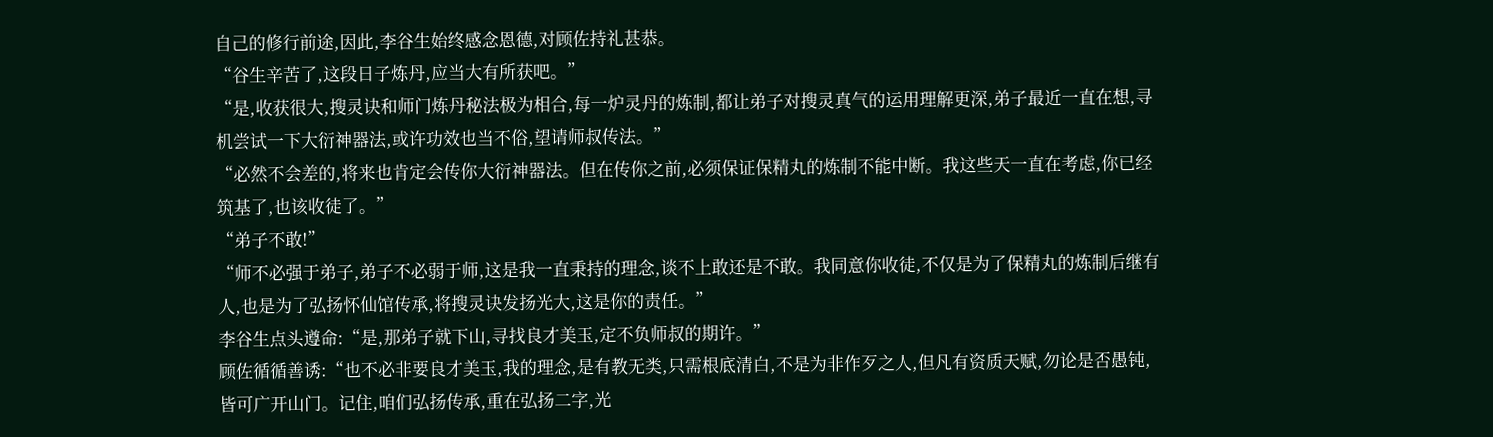自己的修行前途,因此,李谷生始终感念恩德,对顾佐持礼甚恭。
“谷生辛苦了,这段日子炼丹,应当大有所获吧。”
“是,收获很大,搜灵诀和师门炼丹秘法极为相合,每一炉灵丹的炼制,都让弟子对搜灵真气的运用理解更深,弟子最近一直在想,寻机尝试一下大衍神器法,或许功效也当不俗,望请师叔传法。”
“必然不会差的,将来也肯定会传你大衍神器法。但在传你之前,必须保证保精丸的炼制不能中断。我这些天一直在考虑,你已经筑基了,也该收徒了。”
“弟子不敢!”
“师不必强于弟子,弟子不必弱于师,这是我一直秉持的理念,谈不上敢还是不敢。我同意你收徒,不仅是为了保精丸的炼制后继有人,也是为了弘扬怀仙馆传承,将搜灵诀发扬光大,这是你的责任。”
李谷生点头遵命:“是,那弟子就下山,寻找良才美玉,定不负师叔的期许。”
顾佐循循善诱:“也不必非要良才美玉,我的理念,是有教无类,只需根底清白,不是为非作歹之人,但凡有资质天赋,勿论是否愚钝,皆可广开山门。记住,咱们弘扬传承,重在弘扬二字,光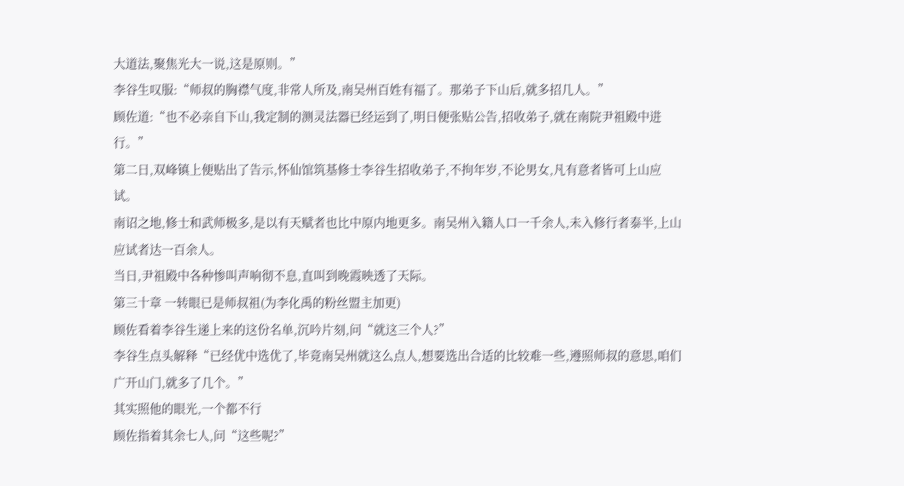大道法,聚焦光大一说,这是原则。”
李谷生叹服:“师叔的胸襟气度,非常人所及,南吴州百姓有福了。那弟子下山后,就多招几人。”
顾佐道:“也不必亲自下山,我定制的测灵法器已经运到了,明日便张贴公告,招收弟子,就在南院尹祖殿中进行。”
第二日,双峰镇上便贴出了告示,怀仙馆筑基修士李谷生招收弟子,不拘年岁,不论男女,凡有意者皆可上山应试。
南诏之地,修士和武师极多,是以有天赋者也比中原内地更多。南吴州入籍人口一千余人,未入修行者泰半,上山应试者达一百余人。
当日,尹祖殿中各种惨叫声响彻不息,直叫到晚霞映透了天际。
第三十章 一转眼已是师叔祖(为李化禹的粉丝盟主加更)
顾佐看着李谷生递上来的这份名单,沉吟片刻,问“就这三个人?”
李谷生点头解释“已经优中选优了,毕竟南吴州就这么点人,想要选出合适的比较难一些,遵照师叔的意思,咱们广开山门,就多了几个。”
其实照他的眼光,一个都不行
顾佐指着其余七人,问“这些呢?”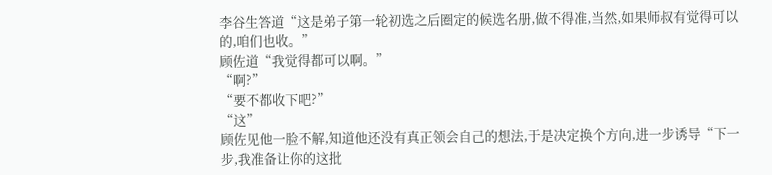李谷生答道“这是弟子第一轮初选之后圈定的候选名册,做不得准,当然,如果师叔有觉得可以的,咱们也收。”
顾佐道“我觉得都可以啊。”
“啊?”
“要不都收下吧?”
“这”
顾佐见他一脸不解,知道他还没有真正领会自己的想法,于是决定换个方向,进一步诱导“下一步,我准备让你的这批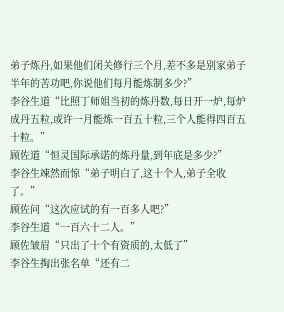弟子炼丹,如果他们闭关修行三个月,差不多是别家弟子半年的苦功吧,你说他们每月能炼制多少?”
李谷生道“比照丁师姐当初的炼丹数,每日开一炉,每炉成丹五粒,或许一月能炼一百五十粒,三个人能得四百五十粒。”
顾佐道“恒灵国际承诺的炼丹量,到年底是多少?”
李谷生竦然而惊“弟子明白了,这十个人,弟子全收了。”
顾佐问“这次应试的有一百多人吧?”
李谷生道“一百六十二人。”
顾佐皱眉“只出了十个有资质的,太低了”
李谷生掏出张名单“还有二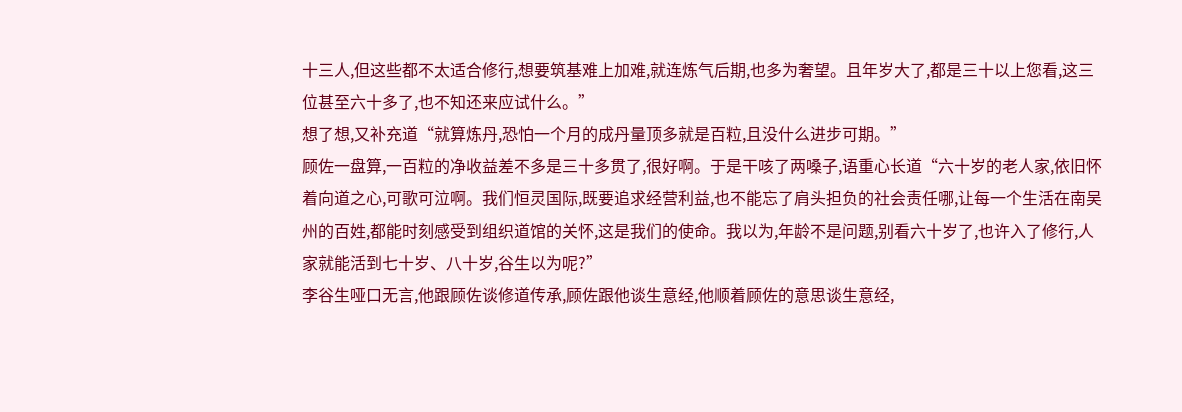十三人,但这些都不太适合修行,想要筑基难上加难,就连炼气后期,也多为奢望。且年岁大了,都是三十以上您看,这三位甚至六十多了,也不知还来应试什么。”
想了想,又补充道“就算炼丹,恐怕一个月的成丹量顶多就是百粒,且没什么进步可期。”
顾佐一盘算,一百粒的净收益差不多是三十多贯了,很好啊。于是干咳了两嗓子,语重心长道“六十岁的老人家,依旧怀着向道之心,可歌可泣啊。我们恒灵国际,既要追求经营利益,也不能忘了肩头担负的社会责任哪,让每一个生活在南吴州的百姓,都能时刻感受到组织道馆的关怀,这是我们的使命。我以为,年龄不是问题,别看六十岁了,也许入了修行,人家就能活到七十岁、八十岁,谷生以为呢?”
李谷生哑口无言,他跟顾佐谈修道传承,顾佐跟他谈生意经,他顺着顾佐的意思谈生意经,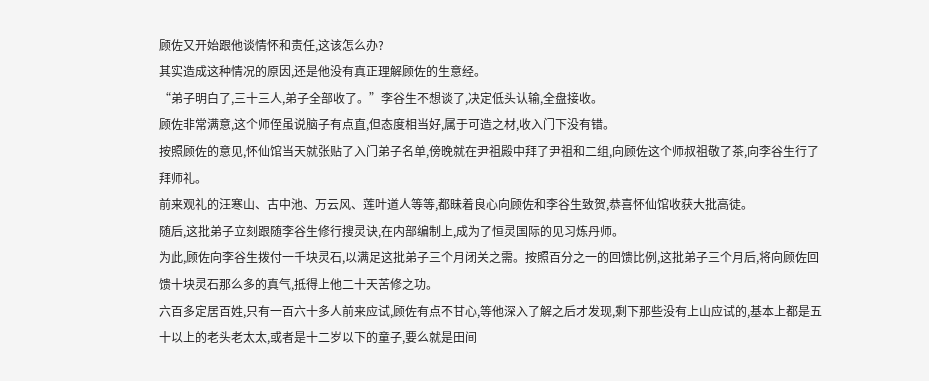顾佐又开始跟他谈情怀和责任,这该怎么办?
其实造成这种情况的原因,还是他没有真正理解顾佐的生意经。
“弟子明白了,三十三人,弟子全部收了。”李谷生不想谈了,决定低头认输,全盘接收。
顾佐非常满意,这个师侄虽说脑子有点直,但态度相当好,属于可造之材,收入门下没有错。
按照顾佐的意见,怀仙馆当天就张贴了入门弟子名单,傍晚就在尹祖殿中拜了尹祖和二组,向顾佐这个师叔祖敬了茶,向李谷生行了拜师礼。
前来观礼的汪寒山、古中池、万云风、莲叶道人等等,都昧着良心向顾佐和李谷生致贺,恭喜怀仙馆收获大批高徒。
随后,这批弟子立刻跟随李谷生修行搜灵诀,在内部编制上,成为了恒灵国际的见习炼丹师。
为此,顾佐向李谷生拨付一千块灵石,以满足这批弟子三个月闭关之需。按照百分之一的回馈比例,这批弟子三个月后,将向顾佐回馈十块灵石那么多的真气,抵得上他二十天苦修之功。
六百多定居百姓,只有一百六十多人前来应试,顾佐有点不甘心,等他深入了解之后才发现,剩下那些没有上山应试的,基本上都是五十以上的老头老太太,或者是十二岁以下的童子,要么就是田间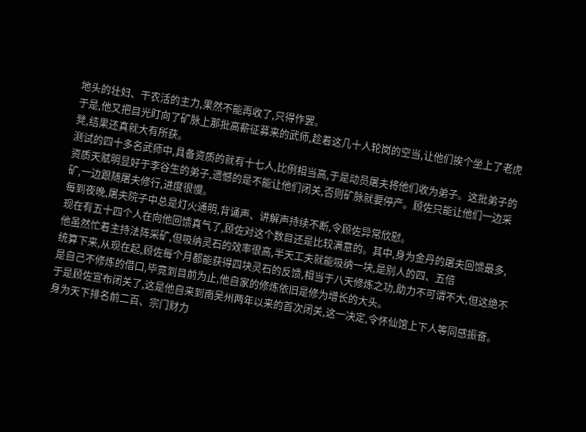地头的壮妇、干农活的主力,果然不能再收了,只得作罢。
于是,他又把目光盯向了矿脉上那批高薪征募来的武师,趁着这几十人轮岗的空当,让他们挨个坐上了老虎凳,结果还真就大有所获。
测试的四十多名武师中,具备资质的就有十七人,比例相当高,于是动员屠夫将他们收为弟子。这批弟子的资质天赋明显好于李谷生的弟子,遗憾的是不能让他们闭关,否则矿脉就要停产。顾佐只能让他们一边采矿,一边跟随屠夫修行,进度很慢。
每到夜晚,屠夫院子中总是灯火通明,背诵声、讲解声持续不断,令顾佐异常欣慰。
现在有五十四个人在向他回馈真气了,顾佐对这个数目还是比较满意的。其中,身为金丹的屠夫回馈最多,他虽然忙着主持法阵采矿,但吸纳灵石的效率很高,半天工夫就能吸纳一块,是别人的四、五倍
统算下来,从现在起,顾佐每个月都能获得四块灵石的反馈,相当于八天修炼之功,助力不可谓不大,但这绝不是自己不修炼的借口,毕竟到目前为止,他自家的修炼依旧是修为增长的大头。
于是顾佐宣布闭关了,这是他自来到南吴州两年以来的首次闭关,这一决定,令怀仙馆上下人等同感振奋。身为天下排名前二百、宗门财力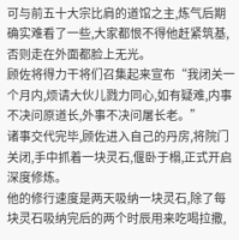可与前五十大宗比肩的道馆之主,炼气后期确实难看了一些,大家都恨不得他赶紧筑基,否则走在外面都脸上无光。
顾佐将得力干将们召集起来宣布“我闭关一个月内,烦请大伙儿戮力同心,如有疑难,内事不决问原道长,外事不决问屠长老。”
诸事交代完毕,顾佐进入自己的丹房,将院门关闭,手中抓着一块灵石,偃卧于榻,正式开启深度修炼。
他的修行速度是两天吸纳一块灵石,除了每块灵石吸纳完后的两个时辰用来吃喝拉撒,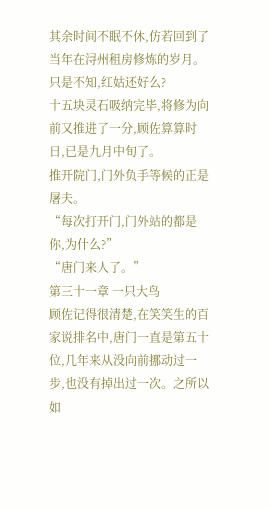其余时间不眠不休,仿若回到了当年在浔州租房修炼的岁月。
只是不知,红姑还好么?
十五块灵石吸纳完毕,将修为向前又推进了一分,顾佐算算时日,已是九月中旬了。
推开院门,门外负手等候的正是屠夫。
“每次打开门,门外站的都是你,为什么?”
“唐门来人了。”
第三十一章 一只大鸟
顾佐记得很清楚,在笑笑生的百家说排名中,唐门一直是第五十位,几年来从没向前挪动过一步,也没有掉出过一次。之所以如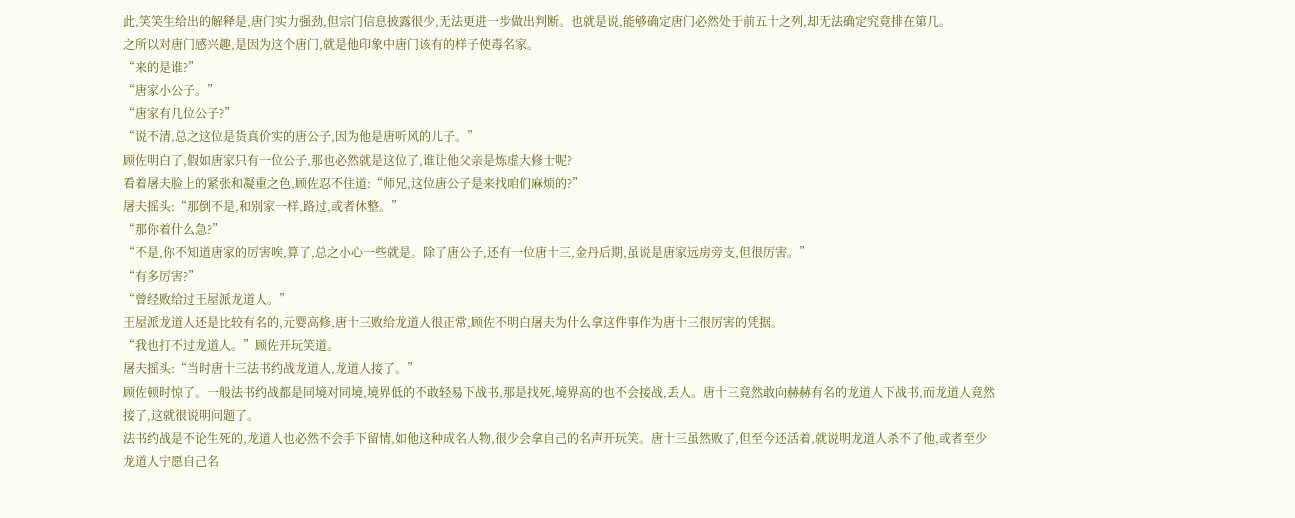此,笑笑生给出的解释是,唐门实力强劲,但宗门信息披露很少,无法更进一步做出判断。也就是说,能够确定唐门必然处于前五十之列,却无法确定究竟排在第几。
之所以对唐门感兴趣,是因为这个唐门,就是他印象中唐门该有的样子使毒名家。
“来的是谁?”
“唐家小公子。”
“唐家有几位公子?”
“说不清,总之这位是货真价实的唐公子,因为他是唐听风的儿子。”
顾佐明白了,假如唐家只有一位公子,那也必然就是这位了,谁让他父亲是炼虚大修士呢?
看着屠夫脸上的紧张和凝重之色,顾佐忍不住道:“师兄,这位唐公子是来找咱们麻烦的?”
屠夫摇头:“那倒不是,和别家一样,路过,或者休整。”
“那你着什么急?”
“不是,你不知道唐家的厉害唉,算了,总之小心一些就是。除了唐公子,还有一位唐十三,金丹后期,虽说是唐家远房旁支,但很厉害。”
“有多厉害?”
“曾经败给过王屋派龙道人。”
王屋派龙道人还是比较有名的,元婴高修,唐十三败给龙道人很正常,顾佐不明白屠夫为什么拿这件事作为唐十三很厉害的凭据。
“我也打不过龙道人。”顾佐开玩笑道。
屠夫摇头:“当时唐十三法书约战龙道人,龙道人接了。”
顾佐顿时惊了。一般法书约战都是同境对同境,境界低的不敢轻易下战书,那是找死,境界高的也不会接战,丢人。唐十三竟然敢向赫赫有名的龙道人下战书,而龙道人竟然接了,这就很说明问题了。
法书约战是不论生死的,龙道人也必然不会手下留情,如他这种成名人物,很少会拿自己的名声开玩笑。唐十三虽然败了,但至今还活着,就说明龙道人杀不了他,或者至少龙道人宁愿自己名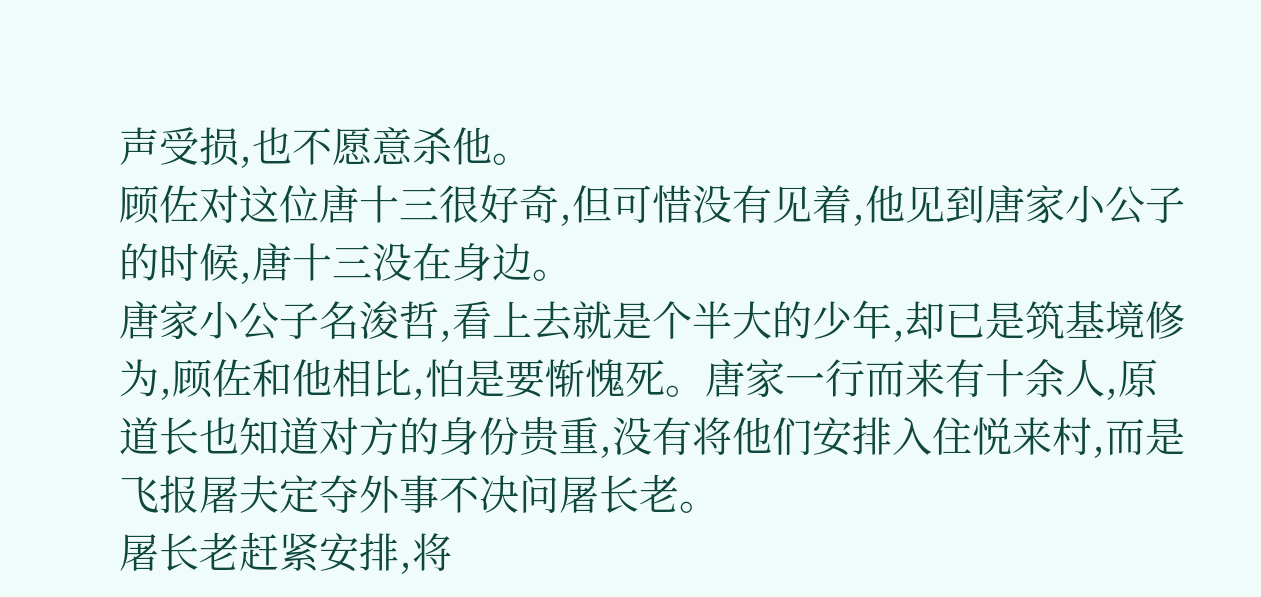声受损,也不愿意杀他。
顾佐对这位唐十三很好奇,但可惜没有见着,他见到唐家小公子的时候,唐十三没在身边。
唐家小公子名浚哲,看上去就是个半大的少年,却已是筑基境修为,顾佐和他相比,怕是要惭愧死。唐家一行而来有十余人,原道长也知道对方的身份贵重,没有将他们安排入住悦来村,而是飞报屠夫定夺外事不决问屠长老。
屠长老赶紧安排,将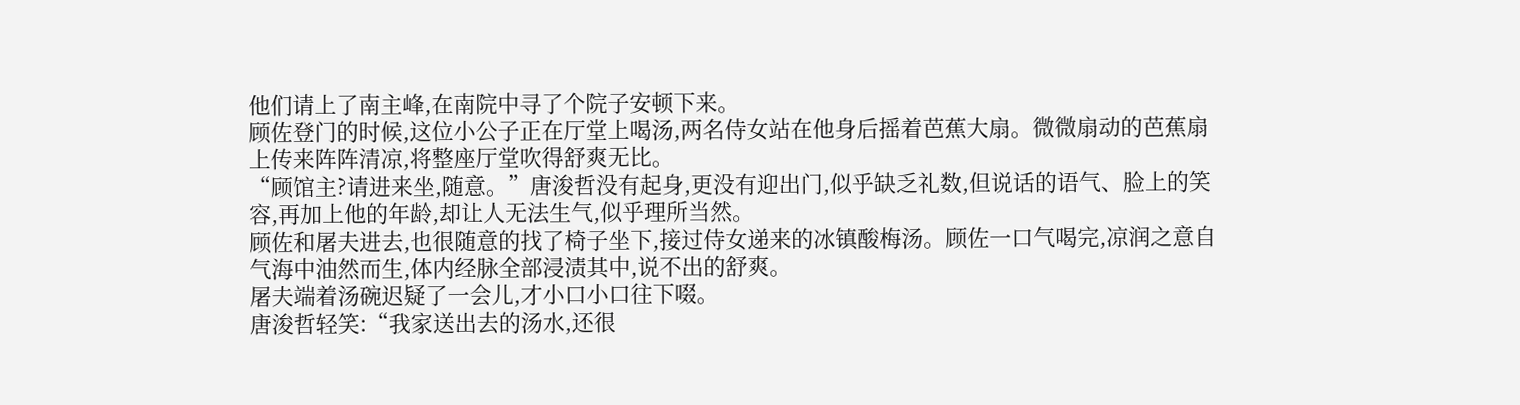他们请上了南主峰,在南院中寻了个院子安顿下来。
顾佐登门的时候,这位小公子正在厅堂上喝汤,两名侍女站在他身后摇着芭蕉大扇。微微扇动的芭蕉扇上传来阵阵清凉,将整座厅堂吹得舒爽无比。
“顾馆主?请进来坐,随意。”唐浚哲没有起身,更没有迎出门,似乎缺乏礼数,但说话的语气、脸上的笑容,再加上他的年龄,却让人无法生气,似乎理所当然。
顾佐和屠夫进去,也很随意的找了椅子坐下,接过侍女递来的冰镇酸梅汤。顾佐一口气喝完,凉润之意自气海中油然而生,体内经脉全部浸渍其中,说不出的舒爽。
屠夫端着汤碗迟疑了一会儿,才小口小口往下啜。
唐浚哲轻笑:“我家送出去的汤水,还很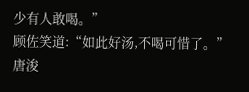少有人敢喝。”
顾佐笑道:“如此好汤,不喝可惜了。”
唐浚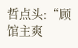哲点头:“顾馆主爽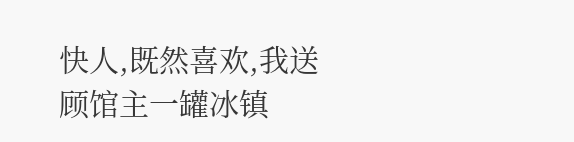快人,既然喜欢,我送顾馆主一罐冰镇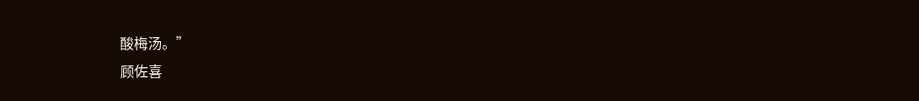酸梅汤。”
顾佐喜